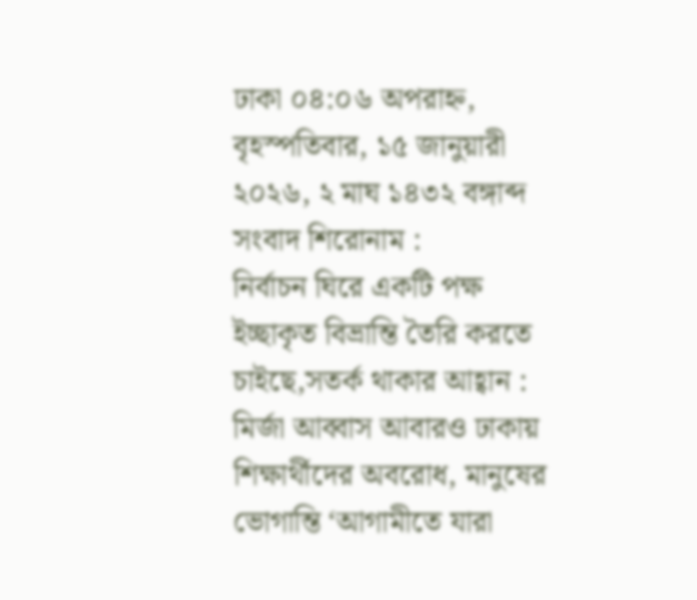ঢাকা ০৪:০৬ অপরাহ্ন, বৃহস্পতিবার, ১৫ জানুয়ারী ২০২৬, ২ মাঘ ১৪৩২ বঙ্গাব্দ
সংবাদ শিরোনাম :
নির্বাচন ঘিরে একটি পক্ষ ইচ্ছাকৃত বিভ্রান্তি তৈরি করতে চাইছে,সতর্ক থাকার আহ্বান : মির্জা আব্বাস আবারও ঢাকায় শিক্ষার্থীদের অবরোধ, মানুষের ভোগান্তি ‘আগামীতে যারা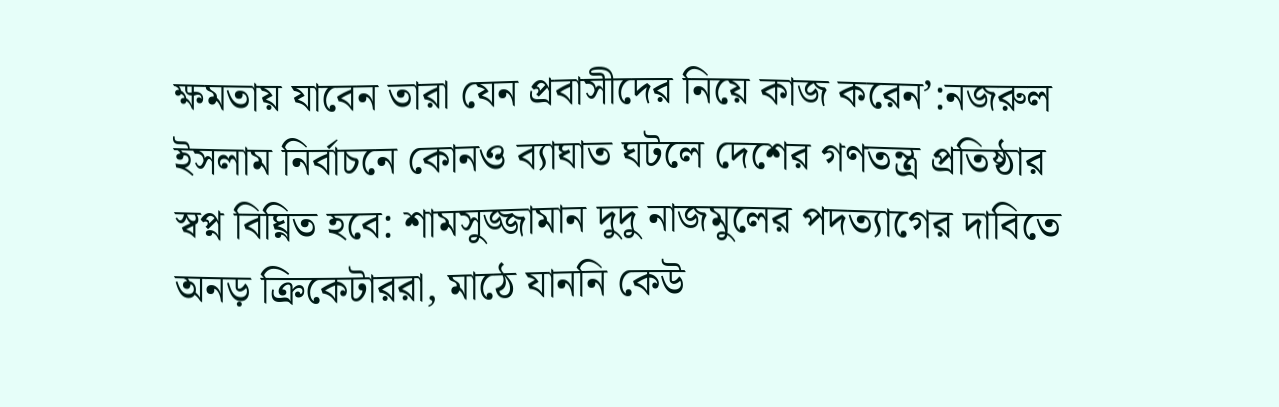ক্ষমতায় যাবেন তারা যেন প্রবাসীদের নিয়ে কাজ করেন’:নজরুল ইসলাম নির্বাচনে কোনও ব্যাঘাত ঘটলে দেশের গণতন্ত্র প্রতিষ্ঠার স্বপ্ন বিঘ্নিত হবে: শামসুজ্জামান দুদু নাজমুলের পদত্যাগের দাবিতে অনড় ক্রিকেটাররা, মাঠে যাননি কেউ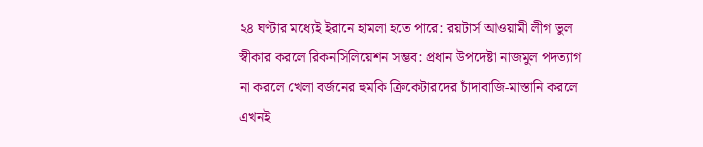২৪ ঘণ্টার মধ্যেই ইরানে হামলা হতে পারে: রয়টার্স আওয়ামী লীগ ভুল স্বীকার করলে রিকনসিলিয়েশন সম্ভব: প্রধান উপদেষ্টা নাজমুল পদত্যাগ না করলে খেলা বর্জনের হুমকি ক্রিকেটারদের চাঁদাবাজি-মাস্তানি করলে এখনই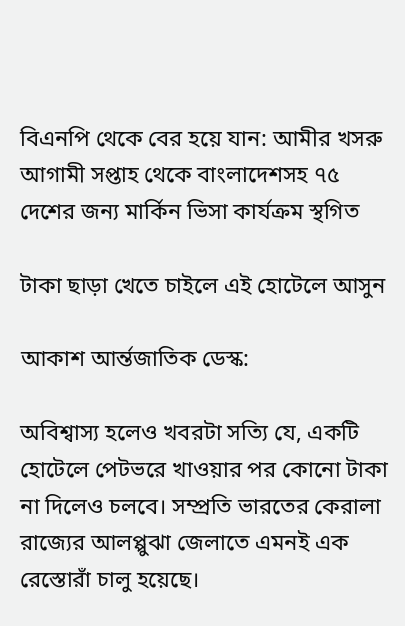বিএনপি থেকে বের হয়ে যান: আমীর খসরু আগামী সপ্তাহ থেকে বাংলাদেশসহ ৭৫ দেশের জন্য মার্কিন ভিসা কার্যক্রম স্থগিত

টাকা ছাড়া খেতে চাইলে এই হোটেলে আসুন

আকাশ আর্ন্তজাতিক ডেস্ক:

অবিশ্বাস্য হলেও খবরটা সত্যি যে, একটি হোটেলে পেটভরে খাওয়ার পর কোনো টাকা না দিলেও চলবে। সম্প্রতি ভারতের কেরালা রাজ্যের আলপ্পুঝা জেলাতে এমনই এক রেস্তোরাঁ চালু হয়েছে।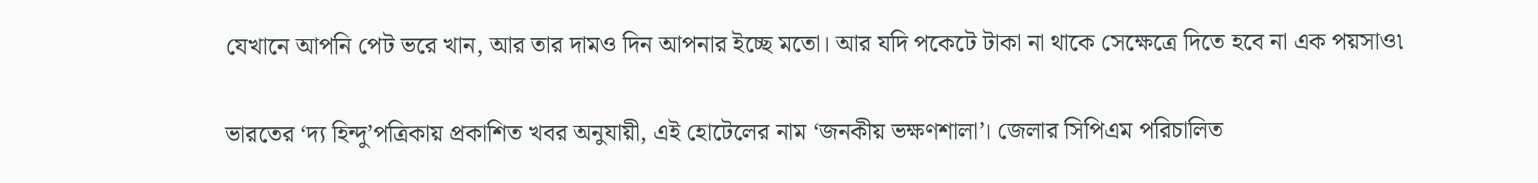যেখানে আপনি পেট ভরে খান, আর তার দামও দিন আপনার ইচ্ছে মতো। আর যদি পকেটে টাকা না থাকে সেক্ষেত্রে দিতে হবে না এক পয়সাও৷

ভারতের ‘দ্য হিন্দু’পত্রিকায় প্রকাশিত খবর অনুযায়ী, এই হোটেলের নাম ‘জনকীয় ভক্ষণশালা’। জেলার সিপিএম পরিচালিত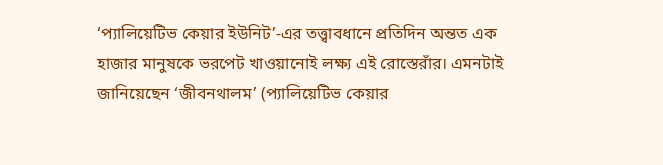‘প্যালিয়েটিভ কেয়ার ইউনিট’-এর তত্ত্বাবধানে প্রতিদিন অন্তত এক হাজার মানুষকে ভরপেট খাওয়ানোই লক্ষ্য এই রোস্তেরাঁর। এমনটাই জানিয়েছেন ‘জীবনথালম’ (প্যালিয়েটিভ কেয়ার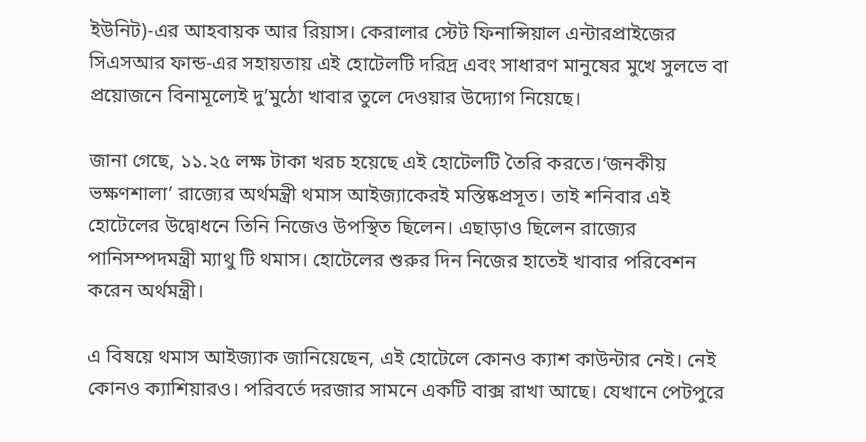ইউনিট)-এর আহবায়ক আর রিয়াস। কেরালার স্টেট ফিনান্সিয়াল এন্টারপ্রাইজের সিএসআর ফান্ড-এর সহায়তায় এই হোটেলটি দরিদ্র এবং সাধারণ মানুষের মুখে সুলভে বা প্রয়োজনে বিনামূল্যেই দু’মুঠো খাবার তুলে দেওয়ার উদ্যোগ নিয়েছে।

জানা গেছে, ১১.২৫ লক্ষ টাকা খরচ হয়েছে এই হোটেলটি তৈরি করতে।‘জনকীয় ভক্ষণশালা’ রাজ্যের অর্থমন্ত্রী থমাস আইজ্যাকেরই মস্তিষ্কপ্রসূত। তাই শনিবার এই হোটেলের উদ্বোধনে তিনি নিজেও উপস্থিত ছিলেন। এছাড়াও ছিলেন রাজ্যের পানিসম্পদমন্ত্রী ম্যাথু টি থমাস। হোটেলের শুরুর দিন নিজের হাতেই খাবার পরিবেশন করেন অর্থমন্ত্রী।

এ বিষয়ে থমাস আইজ্যাক জানিয়েছেন, এই হোটেলে কোনও ক্যাশ কাউন্টার নেই। নেই কোনও ক্যাশিয়ারও। পরিবর্তে দরজার সামনে একটি বাক্স রাখা আছে। যেখানে পেটপুরে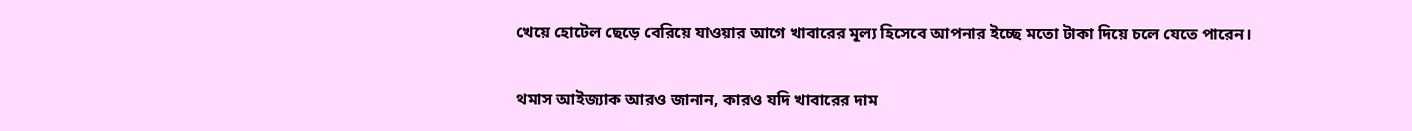খেয়ে হোটেল ছেড়ে বেরিয়ে যাওয়ার আগে খাবারের মূল্য হিসেবে আপনার ইচ্ছে মতো টাকা দিয়ে চলে যেতে পারেন।

থমাস আইজ্যাক আরও জানান, কারও যদি খাবারের দাম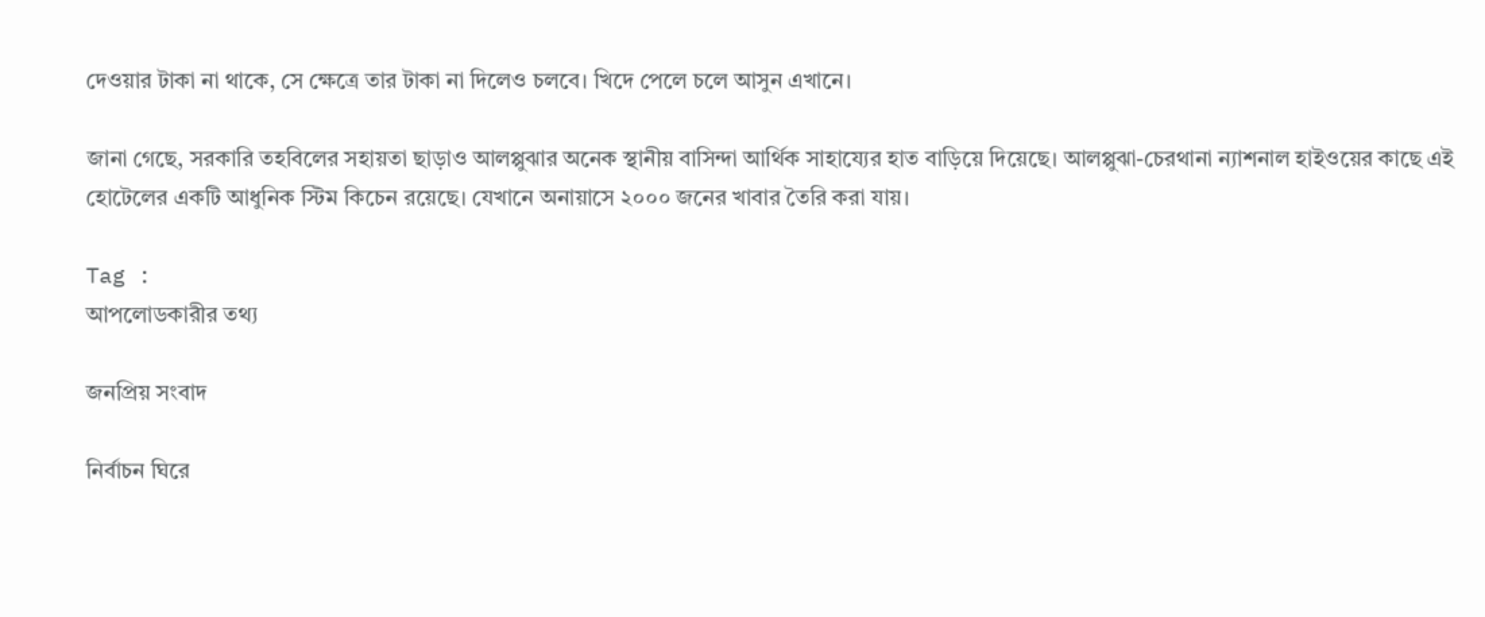দেওয়ার টাকা না থাকে, সে ক্ষেত্রে তার টাকা না দিলেও চলবে। খিদে পেলে চলে আসুন এখানে।

জানা গেছে, সরকারি তহবিলের সহায়তা ছাড়াও আলপ্পুঝার অনেক স্থানীয় বাসিন্দা আর্থিক সাহায্যের হাত বাড়িয়ে দিয়েছে। আলপ্পুঝা-চেরথানা ন্যাশনাল হাইওয়ের কাছে এই হোটেলের একটি আধুনিক স্টিম কিচেন রয়েছে। যেখানে অনায়াসে ২০০০ জনের খাবার তৈরি করা যায়।

Tag :
আপলোডকারীর তথ্য

জনপ্রিয় সংবাদ

নির্বাচন ঘিরে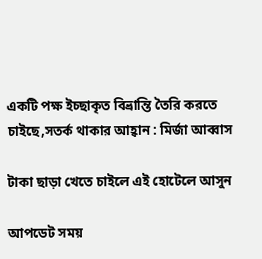একটি পক্ষ ইচ্ছাকৃত বিভ্রান্তি তৈরি করতে চাইছে,সতর্ক থাকার আহ্বান : মির্জা আব্বাস

টাকা ছাড়া খেতে চাইলে এই হোটেলে আসুন

আপডেট সময়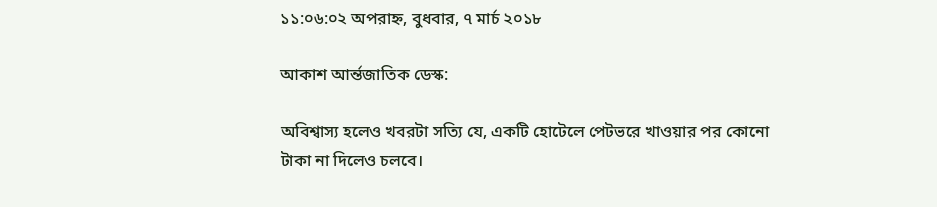১১:০৬:০২ অপরাহ্ন, বুধবার, ৭ মার্চ ২০১৮

আকাশ আর্ন্তজাতিক ডেস্ক:

অবিশ্বাস্য হলেও খবরটা সত্যি যে, একটি হোটেলে পেটভরে খাওয়ার পর কোনো টাকা না দিলেও চলবে।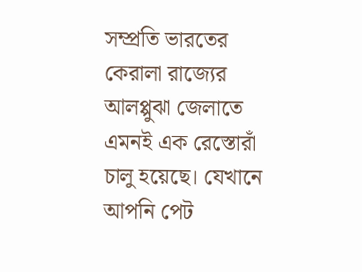সম্প্রতি ভারতের কেরালা রাজ্যের আলপ্পুঝা জেলাতে এমনই এক রেস্তোরাঁ চালু হয়েছে। যেখানে আপনি পেট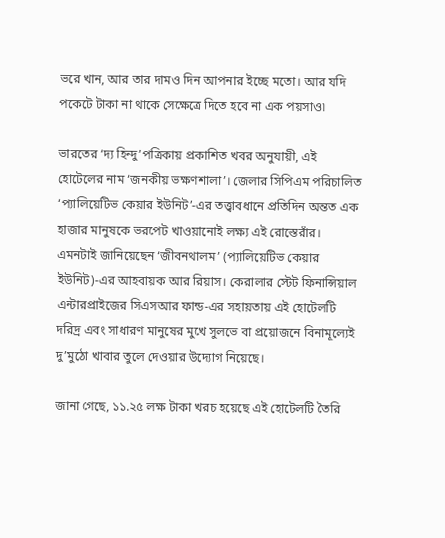ভরে খান, আর তার দামও দিন আপনার ইচ্ছে মতো। আর যদি পকেটে টাকা না থাকে সেক্ষেত্রে দিতে হবে না এক পয়সাও৷

ভারতের ‘দ্য হিন্দু’পত্রিকায় প্রকাশিত খবর অনুযায়ী, এই হোটেলের নাম ‘জনকীয় ভক্ষণশালা’। জেলার সিপিএম পরিচালিত ‘প্যালিয়েটিভ কেয়ার ইউনিট’-এর তত্ত্বাবধানে প্রতিদিন অন্তত এক হাজার মানুষকে ভরপেট খাওয়ানোই লক্ষ্য এই রোস্তেরাঁর। এমনটাই জানিয়েছেন ‘জীবনথালম’ (প্যালিয়েটিভ কেয়ার ইউনিট)-এর আহবায়ক আর রিয়াস। কেরালার স্টেট ফিনান্সিয়াল এন্টারপ্রাইজের সিএসআর ফান্ড-এর সহায়তায় এই হোটেলটি দরিদ্র এবং সাধারণ মানুষের মুখে সুলভে বা প্রয়োজনে বিনামূল্যেই দু’মুঠো খাবার তুলে দেওয়ার উদ্যোগ নিয়েছে।

জানা গেছে, ১১.২৫ লক্ষ টাকা খরচ হয়েছে এই হোটেলটি তৈরি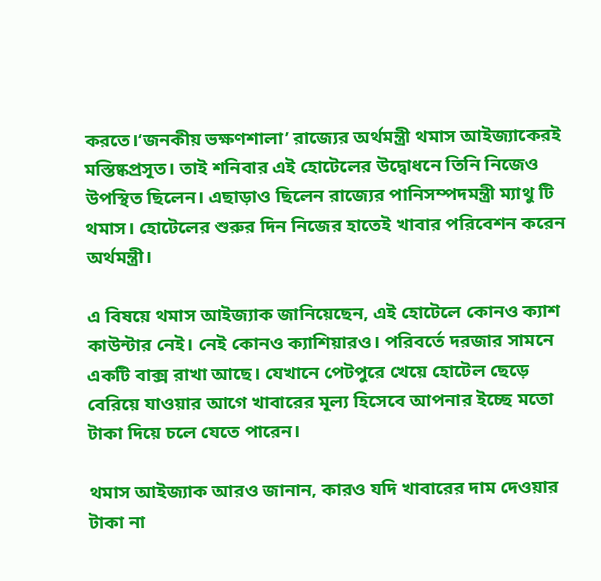করতে।‘জনকীয় ভক্ষণশালা’ রাজ্যের অর্থমন্ত্রী থমাস আইজ্যাকেরই মস্তিষ্কপ্রসূত। তাই শনিবার এই হোটেলের উদ্বোধনে তিনি নিজেও উপস্থিত ছিলেন। এছাড়াও ছিলেন রাজ্যের পানিসম্পদমন্ত্রী ম্যাথু টি থমাস। হোটেলের শুরুর দিন নিজের হাতেই খাবার পরিবেশন করেন অর্থমন্ত্রী।

এ বিষয়ে থমাস আইজ্যাক জানিয়েছেন, এই হোটেলে কোনও ক্যাশ কাউন্টার নেই। নেই কোনও ক্যাশিয়ারও। পরিবর্তে দরজার সামনে একটি বাক্স রাখা আছে। যেখানে পেটপুরে খেয়ে হোটেল ছেড়ে বেরিয়ে যাওয়ার আগে খাবারের মূল্য হিসেবে আপনার ইচ্ছে মতো টাকা দিয়ে চলে যেতে পারেন।

থমাস আইজ্যাক আরও জানান, কারও যদি খাবারের দাম দেওয়ার টাকা না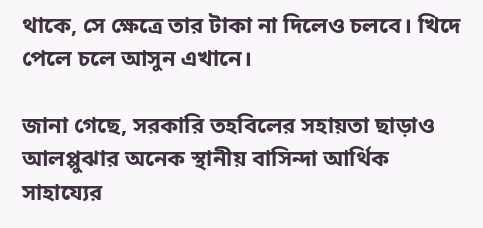থাকে, সে ক্ষেত্রে তার টাকা না দিলেও চলবে। খিদে পেলে চলে আসুন এখানে।

জানা গেছে, সরকারি তহবিলের সহায়তা ছাড়াও আলপ্পুঝার অনেক স্থানীয় বাসিন্দা আর্থিক সাহায্যের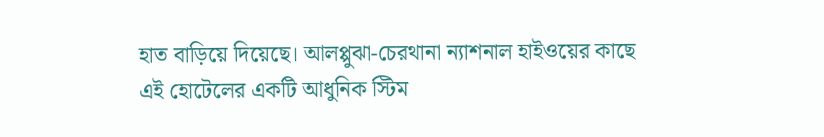হাত বাড়িয়ে দিয়েছে। আলপ্পুঝা-চেরথানা ন্যাশনাল হাইওয়ের কাছে এই হোটেলের একটি আধুনিক স্টিম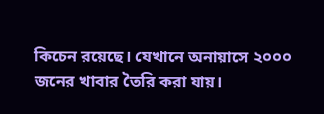কিচেন রয়েছে। যেখানে অনায়াসে ২০০০ জনের খাবার তৈরি করা যায়।